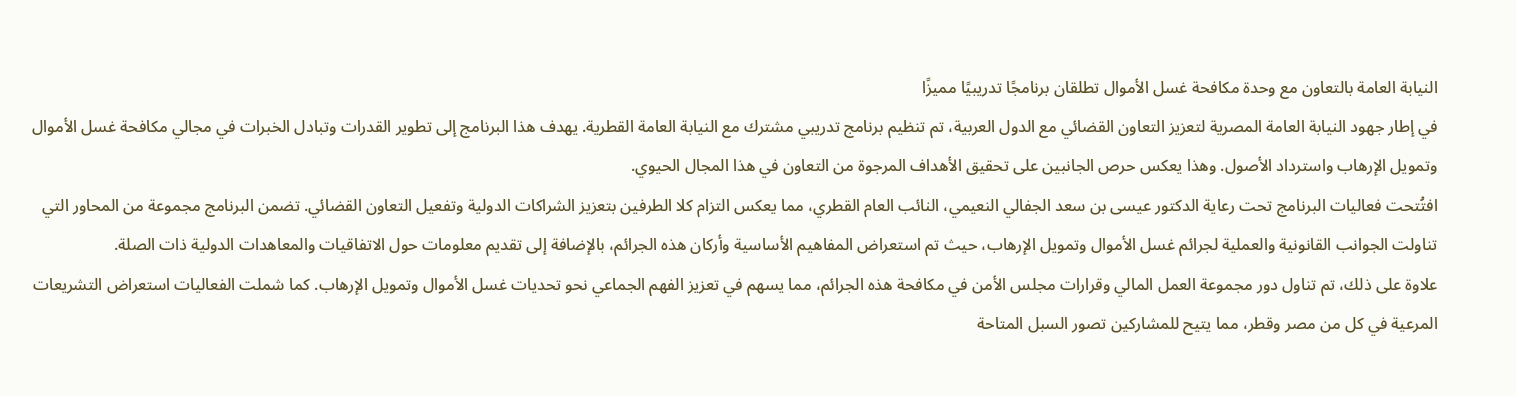النيابة العامة بالتعاون مع وحدة مكافحة غسل الأموال تطلقان برنامجًا تدريبيًا مميزًا
في إطار جهود النيابة العامة المصرية لتعزيز التعاون القضائي مع الدول العربية، تم تنظيم برنامج تدريبي مشترك مع النيابة العامة القطرية. يهدف هذا البرنامج إلى تطوير القدرات وتبادل الخبرات في مجالي مكافحة غسل الأموال وتمويل الإرهاب واسترداد الأصول. وهذا يعكس حرص الجانبين على تحقيق الأهداف المرجوة من التعاون في هذا المجال الحيوي.
افتُتحت فعاليات البرنامج تحت رعاية الدكتور عيسى بن سعد الجفالي النعيمي، النائب العام القطري، مما يعكس التزام كلا الطرفين بتعزيز الشراكات الدولية وتفعيل التعاون القضائي. تضمن البرنامج مجموعة من المحاور التي تناولت الجوانب القانونية والعملية لجرائم غسل الأموال وتمويل الإرهاب، حيث تم استعراض المفاهيم الأساسية وأركان هذه الجرائم، بالإضافة إلى تقديم معلومات حول الاتفاقيات والمعاهدات الدولية ذات الصلة.
علاوة على ذلك، تم تناول دور مجموعة العمل المالي وقرارات مجلس الأمن في مكافحة هذه الجرائم، مما يسهم في تعزيز الفهم الجماعي نحو تحديات غسل الأموال وتمويل الإرهاب. كما شملت الفعاليات استعراض التشريعات المرعية في كل من مصر وقطر، مما يتيح للمشاركين تصور السبل المتاحة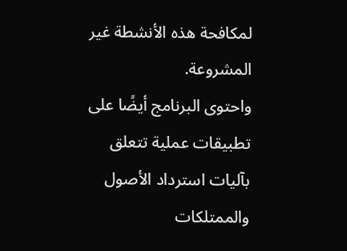لمكافحة هذه الأنشطة غير المشروعة.
واحتوى البرنامج أيضًا على تطبيقات عملية تتعلق بآليات استرداد الأصول والممتلكات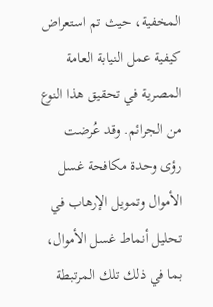المخفية، حيث تم استعراض كيفية عمل النيابة العامة المصرية في تحقيق هذا النوع من الجرائم. وقد عُرضت رؤى وحدة مكافحة غسل الأموال وتمويل الإرهاب في تحليل أنماط غسل الأموال، بما في ذلك تلك المرتبطة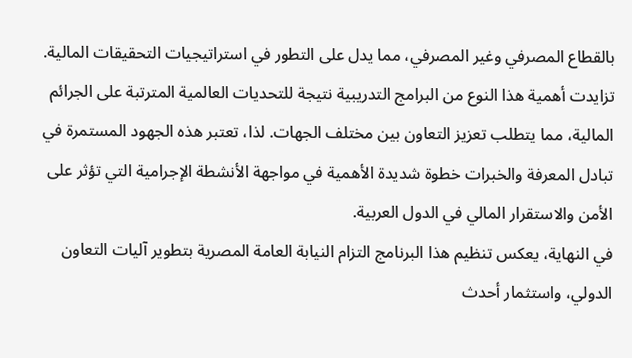بالقطاع المصرفي وغير المصرفي، مما يدل على التطور في استراتيجيات التحقيقات المالية.
تزايدت أهمية هذا النوع من البرامج التدريبية نتيجة للتحديات العالمية المترتبة على الجرائم المالية، مما يتطلب تعزيز التعاون بين مختلف الجهات. لذا، تعتبر هذه الجهود المستمرة في تبادل المعرفة والخبرات خطوة شديدة الأهمية في مواجهة الأنشطة الإجرامية التي تؤثر على الأمن والاستقرار المالي في الدول العربية.
في النهاية، يعكس تنظيم هذا البرنامج التزام النيابة العامة المصرية بتطوير آليات التعاون الدولي، واستثمار أحدث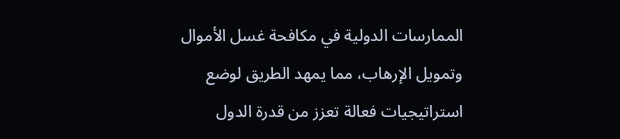الممارسات الدولية في مكافحة غسل الأموال وتمويل الإرهاب، مما يمهد الطريق لوضع استراتيجيات فعالة تعزز من قدرة الدول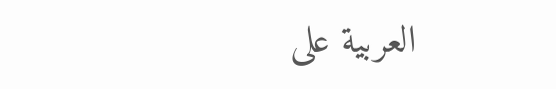العربية على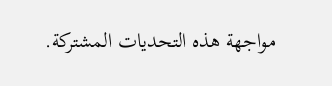مواجهة هذه التحديات المشتركة.